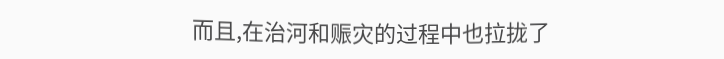而且,在治河和赈灾的过程中也拉拢了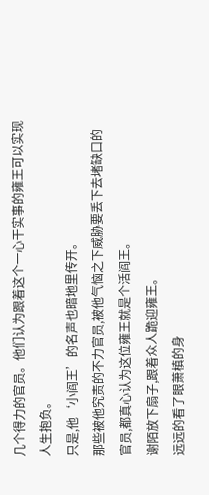几个得力的官员。他们认为跟着这个一心干实事的雍王可以实现人生抱负。
只是,他‘小阎王’的名声也暗地里传开。
那些被他究责的不力官员,被他气恼之下威胁要丢下去堵缺口的官员,都真心认为这位雍王就是个活阎王。
谢陌放下扇子,跟着众人跪迎雍王。
远远的看了眼萧槙的身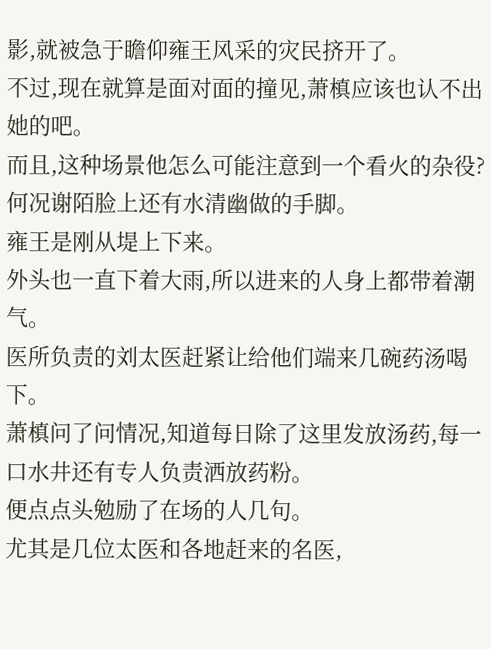影,就被急于瞻仰雍王风采的灾民挤开了。
不过,现在就算是面对面的撞见,萧槙应该也认不出她的吧。
而且,这种场景他怎么可能注意到一个看火的杂役?
何况谢陌脸上还有水清幽做的手脚。
雍王是刚从堤上下来。
外头也一直下着大雨,所以进来的人身上都带着潮气。
医所负责的刘太医赶紧让给他们端来几碗药汤喝下。
萧槙问了问情况,知道每日除了这里发放汤药,每一口水井还有专人负责洒放药粉。
便点点头勉励了在场的人几句。
尤其是几位太医和各地赶来的名医,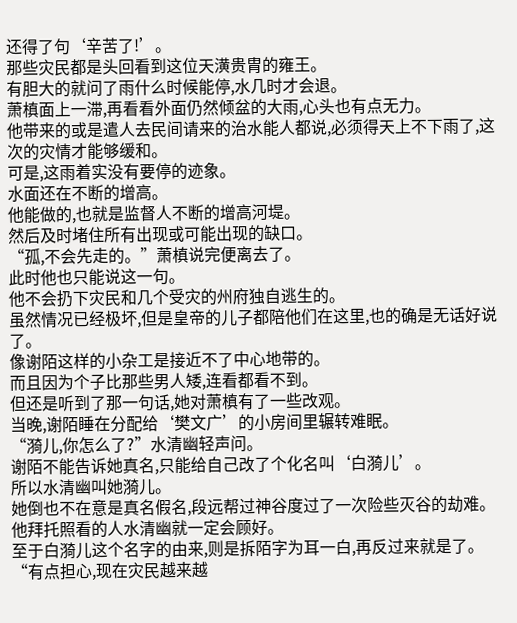还得了句‘辛苦了!’。
那些灾民都是头回看到这位天潢贵胄的雍王。
有胆大的就问了雨什么时候能停,水几时才会退。
萧槙面上一滞,再看看外面仍然倾盆的大雨,心头也有点无力。
他带来的或是遣人去民间请来的治水能人都说,必须得天上不下雨了,这次的灾情才能够缓和。
可是,这雨着实没有要停的迹象。
水面还在不断的增高。
他能做的,也就是监督人不断的增高河堤。
然后及时堵住所有出现或可能出现的缺口。
“孤,不会先走的。”萧槙说完便离去了。
此时他也只能说这一句。
他不会扔下灾民和几个受灾的州府独自逃生的。
虽然情况已经极坏,但是皇帝的儿子都陪他们在这里,也的确是无话好说了。
像谢陌这样的小杂工是接近不了中心地带的。
而且因为个子比那些男人矮,连看都看不到。
但还是听到了那一句话,她对萧槙有了一些改观。
当晚,谢陌睡在分配给‘樊文广’的小房间里辗转难眠。
“漪儿,你怎么了?”水清幽轻声问。
谢陌不能告诉她真名,只能给自己改了个化名叫‘白漪儿’。
所以水清幽叫她漪儿。
她倒也不在意是真名假名,段远帮过神谷度过了一次险些灭谷的劫难。
他拜托照看的人水清幽就一定会顾好。
至于白漪儿这个名字的由来,则是拆陌字为耳一白,再反过来就是了。
“有点担心,现在灾民越来越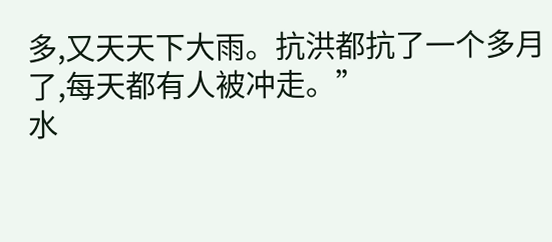多,又天天下大雨。抗洪都抗了一个多月了,每天都有人被冲走。”
水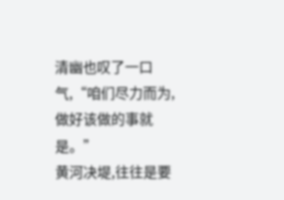清幽也叹了一口气,“咱们尽力而为,做好该做的事就是。”
黄河决堤,往往是要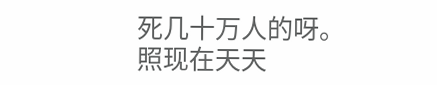死几十万人的呀。
照现在天天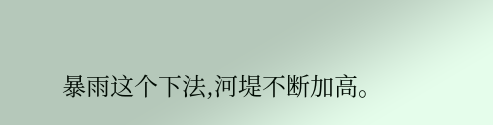暴雨这个下法,河堤不断加高。